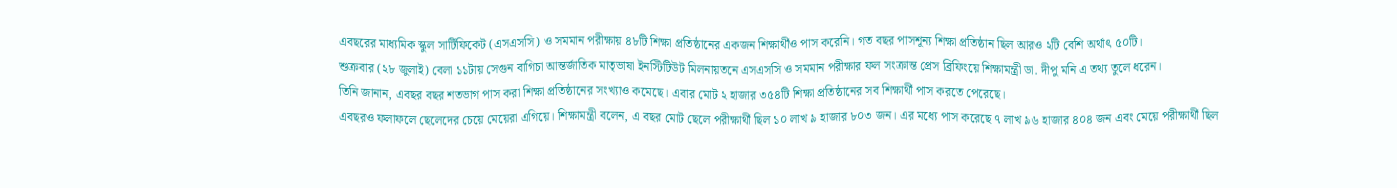এবছরের মাধ্যমিক স্কুল সার্টিফিকেট (এসএসসি) ও সমমান পরীক্ষায় ৪৮টি শিক্ষা প্রতিষ্ঠানের একজন শিক্ষার্থীও পাস করেনি। গত বছর পাসশূন্য শিক্ষা প্রতিষ্ঠান ছিল আরও ২টি বেশি অর্থাৎ ৫০টি।
শুক্রবার (২৮ জুলাই) বেলা ১১টায় সেগুন বাগিচা আন্তর্জাতিক মাতৃভাষা ইনস্টিটিউট মিলনায়তনে এসএসসি ও সমমান পরীক্ষার ফল সংক্রান্ত প্রেস ব্রিফিংয়ে শিক্ষামন্ত্রী ডা. দীপু মনি এ তথ্য তুলে ধরেন।
তিনি জানান, এবছর বছর শতভাগ পাস করা শিক্ষা প্রতিষ্ঠানের সংখ্যাও কমেছে। এবার মোট ২ হাজার ৩৫৪টি শিক্ষা প্রতিষ্ঠানের সব শিক্ষার্থী পাস করতে পেরেছে।
এবছরও ফলাফলে ছেলেদের চেয়ে মেয়েরা এগিয়ে। শিক্ষামন্ত্রী বলেন, এ বছর মোট ছেলে পরীক্ষার্থী ছিল ১০ লাখ ৯ হাজার ৮০৩ জন। এর মধ্যে পাস করেছে ৭ লাখ ৯৬ হাজার ৪০৪ জন এবং মেয়ে পরীক্ষার্থী ছিল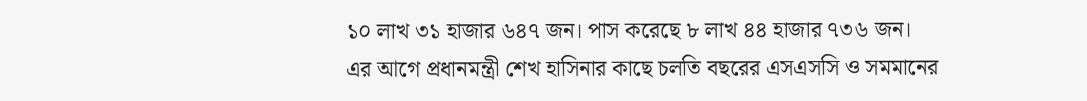১০ লাখ ৩১ হাজার ৬৪৭ জন। পাস করেছে ৮ লাখ ৪৪ হাজার ৭৩৬ জন।
এর আগে প্রধানমন্ত্রী শেখ হাসিনার কাছে চলতি বছরের এসএসসি ও সমমানের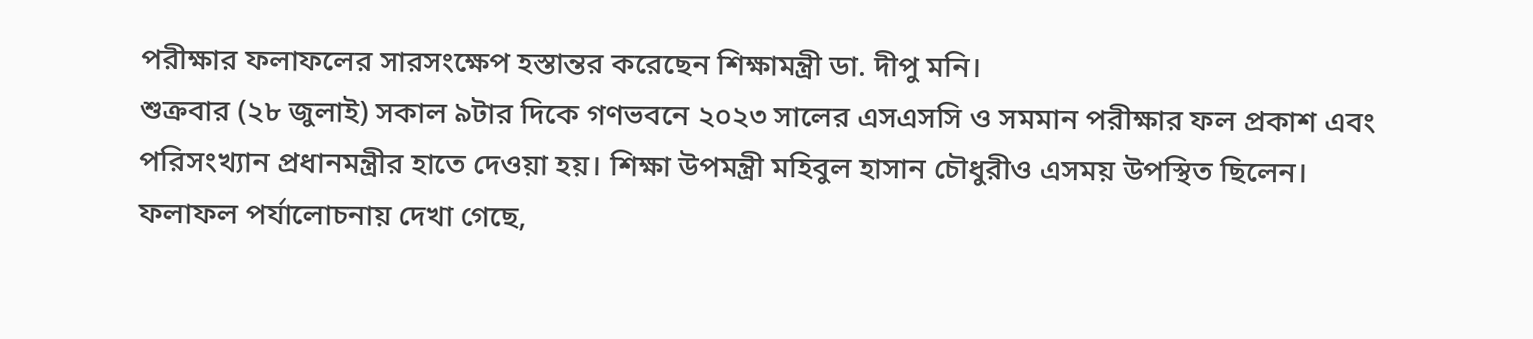পরীক্ষার ফলাফলের সারসংক্ষেপ হস্তান্তর করেছেন শিক্ষামন্ত্রী ডা. দীপু মনি।
শুক্রবার (২৮ জুলাই) সকাল ৯টার দিকে গণভবনে ২০২৩ সালের এসএসসি ও সমমান পরীক্ষার ফল প্রকাশ এবং পরিসংখ্যান প্রধানমন্ত্রীর হাতে দেওয়া হয়। শিক্ষা উপমন্ত্রী মহিবুল হাসান চৌধুরীও এসময় উপস্থিত ছিলেন।
ফলাফল পর্যালোচনায় দেখা গেছে,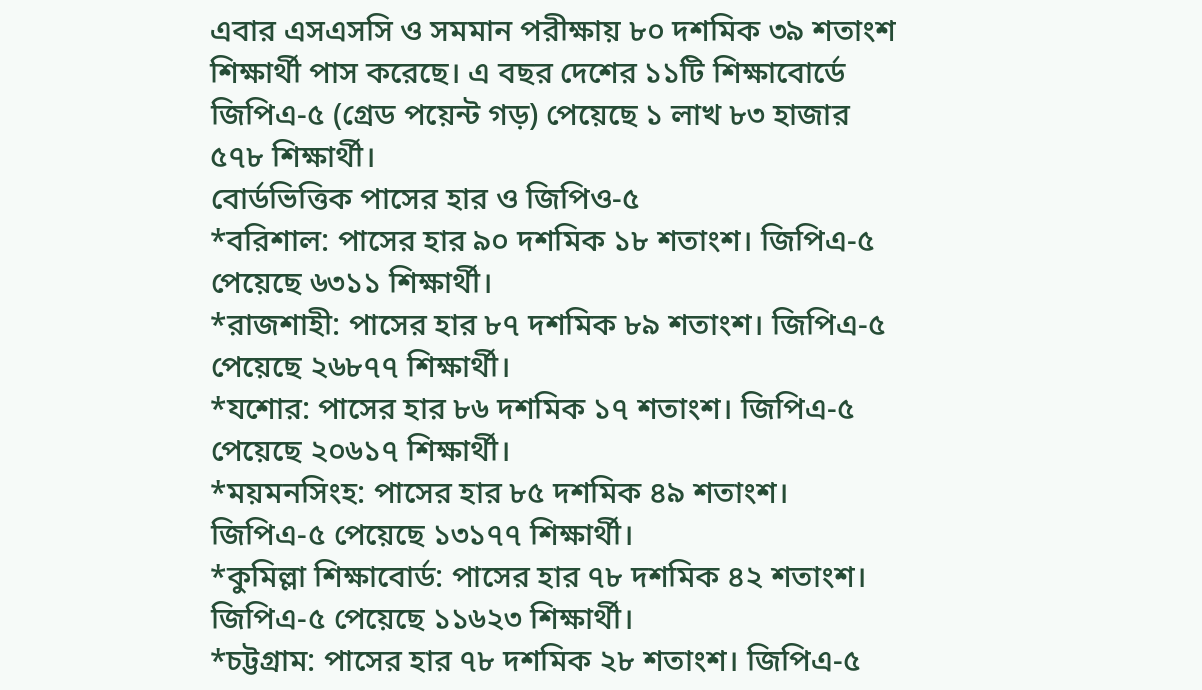এবার এসএসসি ও সমমান পরীক্ষায় ৮০ দশমিক ৩৯ শতাংশ শিক্ষার্থী পাস করেছে। এ বছর দেশের ১১টি শিক্ষাবোর্ডে জিপিএ-৫ (গ্রেড পয়েন্ট গড়) পেয়েছে ১ লাখ ৮৩ হাজার ৫৭৮ শিক্ষার্থী।
বোর্ডভিত্তিক পাসের হার ও জিপিও-৫
*বরিশাল: পাসের হার ৯০ দশমিক ১৮ শতাংশ। জিপিএ-৫ পেয়েছে ৬৩১১ শিক্ষার্থী।
*রাজশাহী: পাসের হার ৮৭ দশমিক ৮৯ শতাংশ। জিপিএ-৫ পেয়েছে ২৬৮৭৭ শিক্ষার্থী।
*যশোর: পাসের হার ৮৬ দশমিক ১৭ শতাংশ। জিপিএ-৫ পেয়েছে ২০৬১৭ শিক্ষার্থী।
*ময়মনসিংহ: পাসের হার ৮৫ দশমিক ৪৯ শতাংশ। জিপিএ-৫ পেয়েছে ১৩১৭৭ শিক্ষার্থী।
*কুমিল্লা শিক্ষাবোর্ড: পাসের হার ৭৮ দশমিক ৪২ শতাংশ। জিপিএ-৫ পেয়েছে ১১৬২৩ শিক্ষার্থী।
*চট্টগ্রাম: পাসের হার ৭৮ দশমিক ২৮ শতাংশ। জিপিএ-৫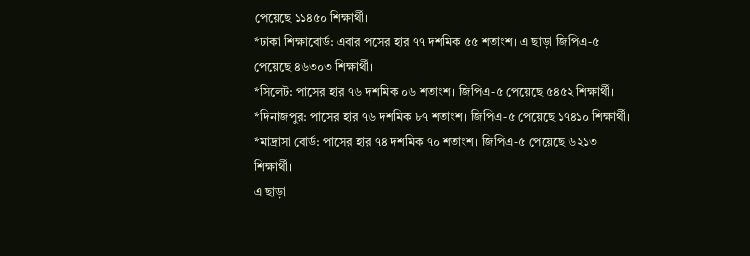পেয়েছে ১১৪৫০ শিক্ষার্থী।
*ঢাকা শিক্ষাবোর্ড: এবার পসের হার ৭৭ দশমিক ৫৫ শতাংশ। এ ছাড়া জিপিএ-৫ পেয়েছে ৪৬৩০৩ শিক্ষার্থী।
*সিলেট: পাসের হার ৭৬ দশমিক ০৬ শতাংশ। জিপিএ-৫ পেয়েছে ৫৪৫২ শিক্ষার্থী।
*দিনাজপুর: পাসের হার ৭৬ দশমিক ৮৭ শতাংশ। জিপিএ-৫ পেয়েছে ১৭৪১০ শিক্ষার্থী।
*মাদ্রাসা বোর্ড: পাসের হার ৭৪ দশমিক ৭০ শতাংশ। জিপিএ-৫ পেয়েছে ৬২১৩ শিক্ষার্থী।
এ ছাড়া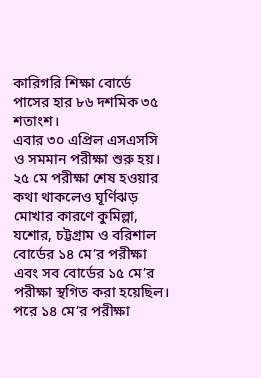কারিগরি শিক্ষা বোর্ডে পাসের হার ৮৬ দশমিক ৩৫ শতাংশ।
এবার ৩০ এপ্রিল এসএসসি ও সমমান পরীক্ষা শুরু হয়। ২৫ মে পরীক্ষা শেষ হওয়ার কথা থাকলেও ঘূর্ণিঝড় মোখার কারণে কুমিল্লা, যশোর, চট্টগ্রাম ও বরিশাল বোর্ডের ১৪ মে’র পরীক্ষা এবং সব বোর্ডের ১৫ মে’র পরীক্ষা স্থগিত করা হয়েছিল। পরে ১৪ মে’র পরীক্ষা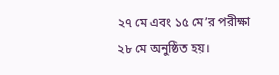২৭ মে এবং ১৫ মে’র পরীক্ষা ২৮ মে অনুষ্ঠিত হয়।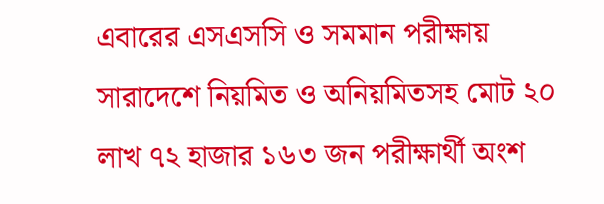এবারের এসএসসি ও সমমান পরীক্ষায় সারাদেশে নিয়মিত ও অনিয়মিতসহ মোট ২০ লাখ ৭২ হাজার ১৬৩ জন পরীক্ষার্থী অংশ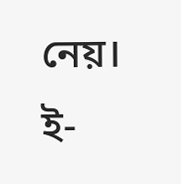নেয়।
ই-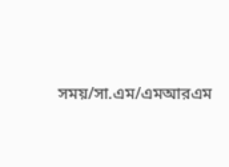সময়/সা.এম/এমআরএম